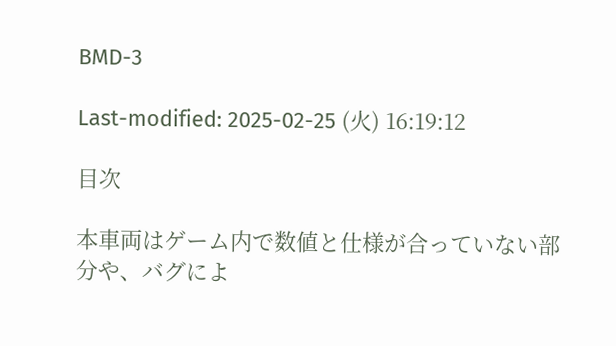BMD-3

Last-modified: 2025-02-25 (火) 16:19:12

目次

本車両はゲーム内で数値と仕様が合っていない部分や、バグによ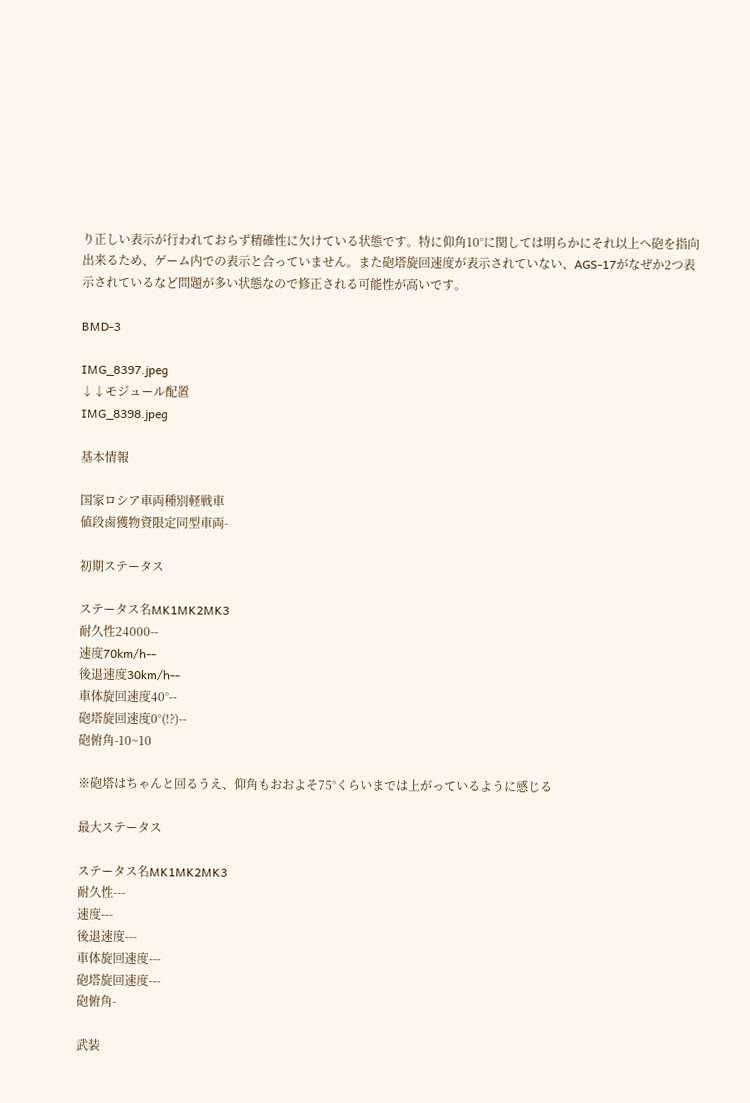り正しい表示が行われておらず精確性に欠けている状態です。特に仰角10°に関しては明らかにそれ以上へ砲を指向出来るため、ゲーム内での表示と合っていません。また砲塔旋回速度が表示されていない、AGS-17がなぜか2つ表示されているなど問題が多い状態なので修正される可能性が高いです。

BMD-3

IMG_8397.jpeg
↓↓モジュール配置
IMG_8398.jpeg

基本情報

国家ロシア車両種別軽戦車
値段鹵獲物資限定同型車両-

初期ステータス

ステータス名MK1MK2MK3
耐久性24000--
速度70km/h--
後退速度30km/h--
車体旋回速度40°--
砲塔旋回速度0°(!?)--
砲俯角-10~10

※砲塔はちゃんと回るうえ、仰角もおおよそ75°くらいまでは上がっているように感じる

最大ステータス

ステータス名MK1MK2MK3
耐久性---
速度---
後退速度---
車体旋回速度---
砲塔旋回速度---
砲俯角-

武装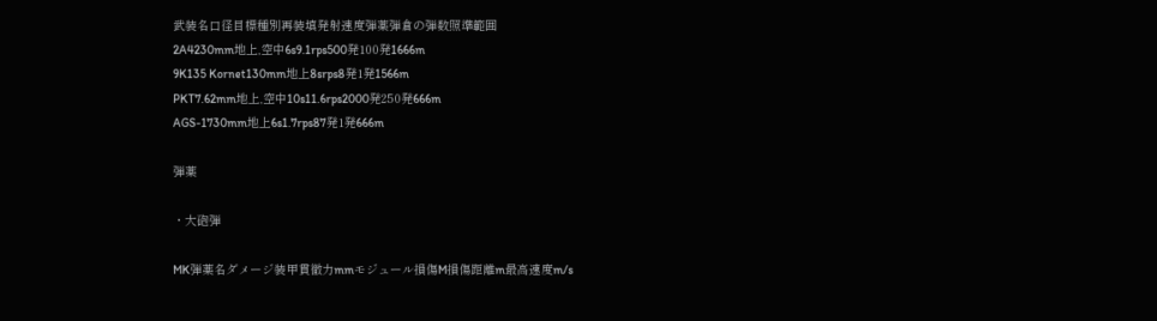武装名口径目標種別再装填発射速度弾薬弾倉の弾数照準範囲
2A4230mm地上,空中6s9.1rps500発100発1666m
9K135 Kornet130mm地上8srps8発1発1566m
PKT7.62mm地上,空中10s11.6rps2000発250発666m
AGS-1730mm地上6s1.7rps87発1発666m

弾薬

・大砲弾

MK弾薬名ダメージ装甲貫徹力mmモジュール損傷M損傷距離m最高速度m/s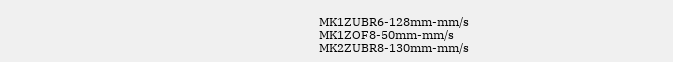MK1ZUBR6-128mm-mm/s
MK1ZOF8-50mm-mm/s
MK2ZUBR8-130mm-mm/s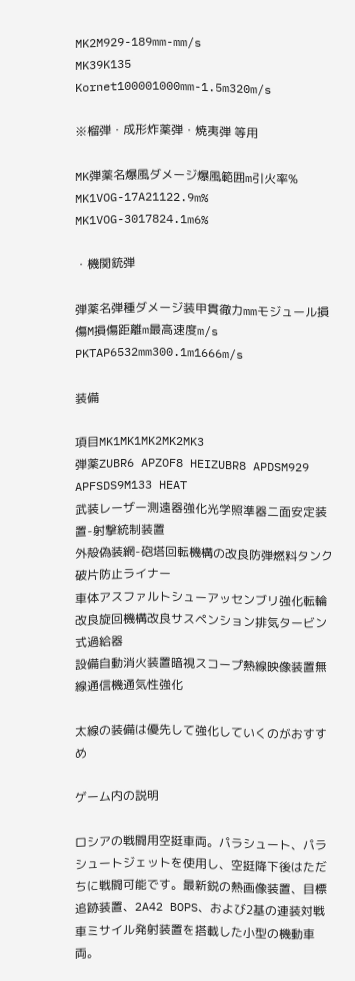MK2M929-189mm-mm/s
MK39K135 Kornet100001000mm-1.5m320m/s

※榴弾・成形炸薬弾・焼夷弾 等用

MK弾薬名爆風ダメージ爆風範囲m引火率%
MK1VOG-17A21122.9m%
MK1VOG-3017824.1m6%

・機関銃弾

弾薬名弾種ダメージ装甲貫徹力mmモジュール損傷M損傷距離m最高速度m/s
PKTAP6532mm300.1m1666m/s

装備

項目MK1MK1MK2MK2MK3
弾薬ZUBR6 APZOF8 HEIZUBR8 APDSM929 APFSDS9M133 HEAT
武装レーザー測遠器強化光学照準器二面安定装置-射撃統制装置
外殻偽装網-砲塔回転機構の改良防弾燃料タンク破片防止ライナー
車体アスファルトシューアッセンブリ強化転輪改良旋回機構改良サスペンション排気タービン式過給器
設備自動消火装置暗視スコープ熱線映像装置無線通信機通気性強化

太線の装備は優先して強化していくのがおすすめ

ゲーム内の説明

ロシアの戦闘用空挺車両。パラシュート、パラシュートジェットを使用し、空挺降下後はただちに戦闘可能です。最新鋭の熱画像装置、目標追跡装置、2A42 BOPS、および2基の連装対戦車ミサイル発射装置を搭載した小型の機動車両。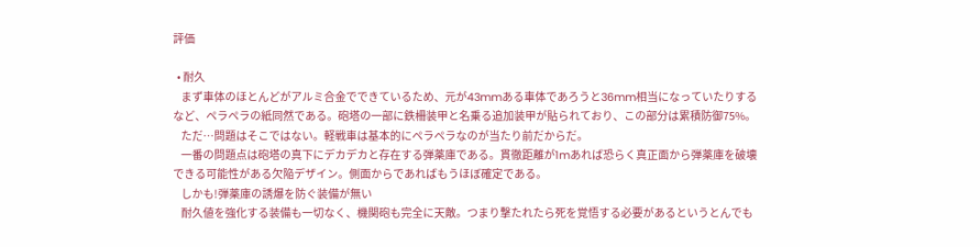評価

  • 耐久
    まず車体のほとんどがアルミ合金でできているため、元が43mmある車体であろうと36mm相当になっていたりするなど、ペラペラの紙同然である。砲塔の一部に鉄柵装甲と名乗る追加装甲が貼られており、この部分は累積防御75%。
    ただ…問題はそこではない。軽戦車は基本的にペラペラなのが当たり前だからだ。
    一番の問題点は砲塔の真下にデカデカと存在する弾薬庫である。貫徹距離が1mあれば恐らく真正面から弾薬庫を破壊できる可能性がある欠陥デザイン。側面からであればもうほぼ確定である。
    しかも!弾薬庫の誘爆を防ぐ装備が無い
    耐久値を強化する装備も一切なく、機関砲も完全に天敵。つまり撃たれたら死を覚悟する必要があるというとんでも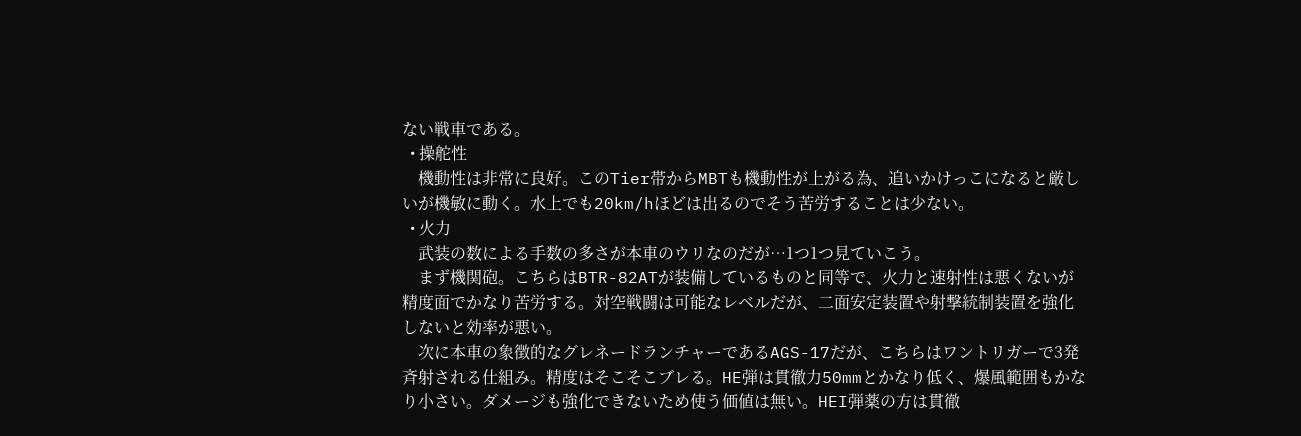ない戦車である。
  • 操舵性
    機動性は非常に良好。このTier帯からMBTも機動性が上がる為、追いかけっこになると厳しいが機敏に動く。水上でも20km/hほどは出るのでそう苦労することは少ない。
  • 火力
    武装の数による手数の多さが本車のウリなのだが…1つ1つ見ていこう。
    まず機関砲。こちらはBTR-82ATが装備しているものと同等で、火力と速射性は悪くないが精度面でかなり苦労する。対空戦闘は可能なレベルだが、二面安定装置や射撃統制装置を強化しないと効率が悪い。
    次に本車の象徴的なグレネードランチャーであるAGS-17だが、こちらはワントリガーで3発斉射される仕組み。精度はそこそこブレる。HE弾は貫徹力50mmとかなり低く、爆風範囲もかなり小さい。ダメージも強化できないため使う価値は無い。HEI弾薬の方は貫徹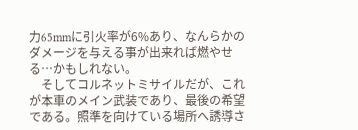力65mmに引火率が6%あり、なんらかのダメージを与える事が出来れば燃やせる…かもしれない。
    そしてコルネットミサイルだが、これが本車のメイン武装であり、最後の希望である。照準を向けている場所へ誘導さ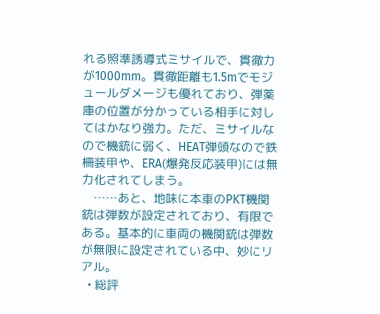れる照準誘導式ミサイルで、貫徹力が1000mm。貫徹距離も1.5mでモジュールダメージも優れており、弾薬庫の位置が分かっている相手に対してはかなり強力。ただ、ミサイルなので機銃に弱く、HEAT弾頭なので鉄柵装甲や、ERA(爆発反応装甲)には無力化されてしまう。
    ……あと、地味に本車のPKT機関銃は弾数が設定されており、有限である。基本的に車両の機関銃は弾数が無限に設定されている中、妙にリアル。
  • 総評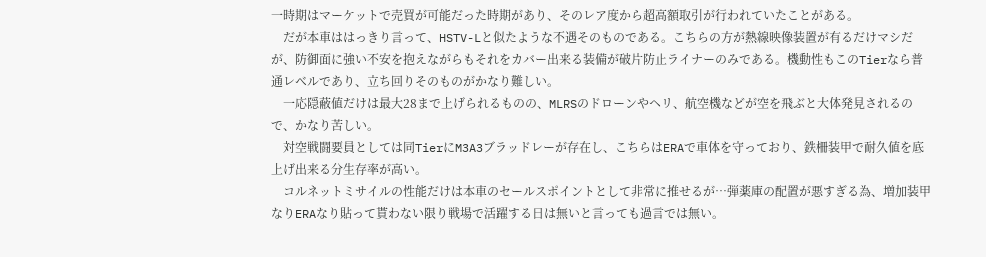一時期はマーケットで売買が可能だった時期があり、そのレア度から超高額取引が行われていたことがある。
    だが本車ははっきり言って、HSTV-Lと似たような不遇そのものである。こちらの方が熱線映像装置が有るだけマシだが、防御面に強い不安を抱えながらもそれをカバー出来る装備が破片防止ライナーのみである。機動性もこのTierなら普通レベルであり、立ち回りそのものがかなり難しい。
    一応隠蔽値だけは最大28まで上げられるものの、MLRSのドローンやヘリ、航空機などが空を飛ぶと大体発見されるので、かなり苦しい。
    対空戦闘要員としては同TierにM3A3ブラッドレーが存在し、こちらはERAで車体を守っており、鉄柵装甲で耐久値を底上げ出来る分生存率が高い。
    コルネットミサイルの性能だけは本車のセールスポイントとして非常に推せるが…弾薬庫の配置が悪すぎる為、増加装甲なりERAなり貼って貰わない限り戦場で活躍する日は無いと言っても過言では無い。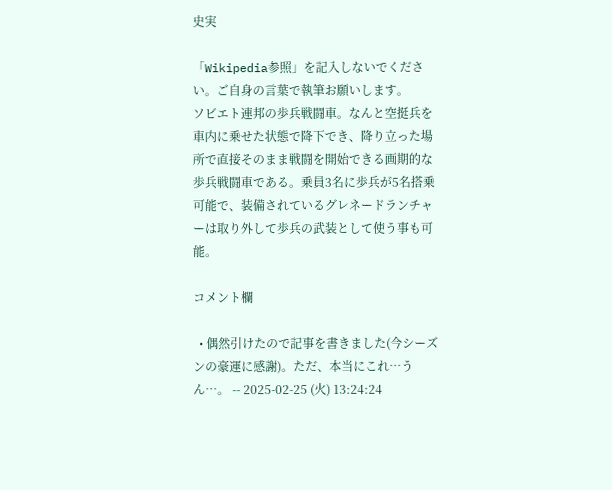史実

「Wikipedia参照」を記入しないでください。ご自身の言葉で執筆お願いします。
ソビエト連邦の歩兵戦闘車。なんと空挺兵を車内に乗せた状態で降下でき、降り立った場所で直接そのまま戦闘を開始できる画期的な歩兵戦闘車である。乗員3名に歩兵が5名搭乗可能で、装備されているグレネードランチャーは取り外して歩兵の武装として使う事も可能。

コメント欄

  • 偶然引けたので記事を書きました(今シーズンの豪運に感謝)。ただ、本当にこれ…うん…。 -- 2025-02-25 (火) 13:24:24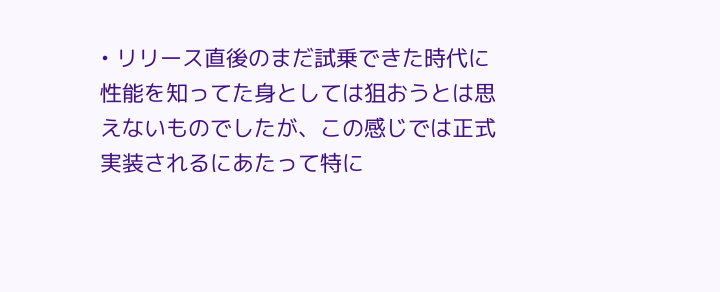• リリース直後のまだ試乗できた時代に性能を知ってた身としては狙おうとは思えないものでしたが、この感じでは正式実装されるにあたって特に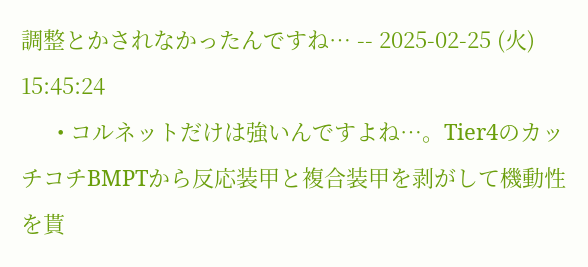調整とかされなかったんですね… -- 2025-02-25 (火) 15:45:24
      • コルネットだけは強いんですよね…。Tier4のカッチコチBMPTから反応装甲と複合装甲を剥がして機動性を貰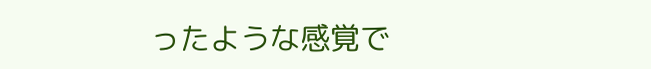ったような感覚で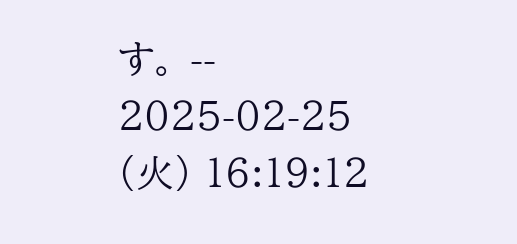す。 -- 2025-02-25 (火) 16:19:12